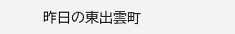昨日の東出雲町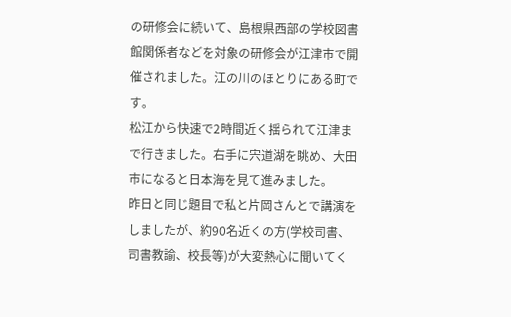の研修会に続いて、島根県西部の学校図書館関係者などを対象の研修会が江津市で開催されました。江の川のほとりにある町です。
松江から快速で2時間近く揺られて江津まで行きました。右手に宍道湖を眺め、大田市になると日本海を見て進みました。
昨日と同じ題目で私と片岡さんとで講演をしましたが、約90名近くの方(学校司書、司書教諭、校長等)が大変熱心に聞いてく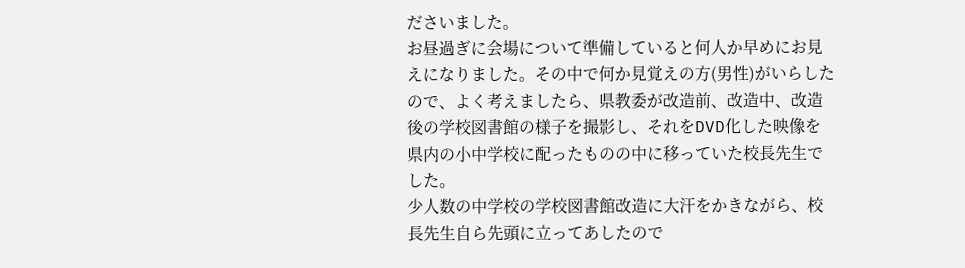ださいました。
お昼過ぎに会場について準備していると何人か早めにお見えになりました。その中で何か見覚えの方(男性)がいらしたので、よく考えましたら、県教委が改造前、改造中、改造後の学校図書館の様子を撮影し、それをDVD化した映像を県内の小中学校に配ったものの中に移っていた校長先生でした。
少人数の中学校の学校図書館改造に大汗をかきながら、校長先生自ら先頭に立ってあしたので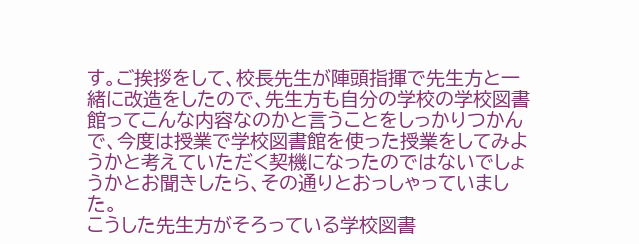す。ご挨拶をして、校長先生が陣頭指揮で先生方と一緒に改造をしたので、先生方も自分の学校の学校図書館ってこんな内容なのかと言うことをしっかりつかんで、今度は授業で学校図書館を使った授業をしてみようかと考えていただく契機になったのではないでしょうかとお聞きしたら、その通りとおっしゃっていました。
こうした先生方がそろっている学校図書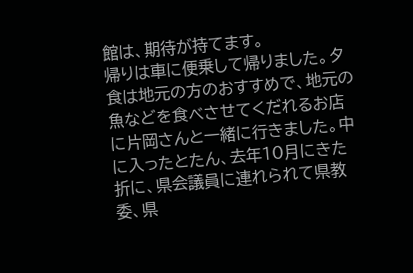館は、期待が持てます。
帰りは車に便乗して帰りました。夕食は地元の方のおすすめで、地元の魚などを食べさせてくだれるお店に片岡さんと一緒に行きました。中に入ったとたん、去年10月にきた折に、県会議員に連れられて県教委、県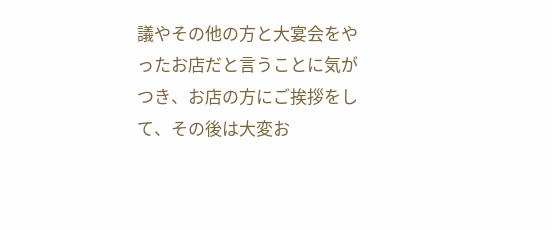議やその他の方と大宴会をやったお店だと言うことに気がつき、お店の方にご挨拶をして、その後は大変お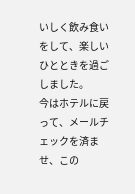いしく飲み食いをして、楽しいひとときを過ごしました。
今はホテルに戻って、メールチェックを済ませ、この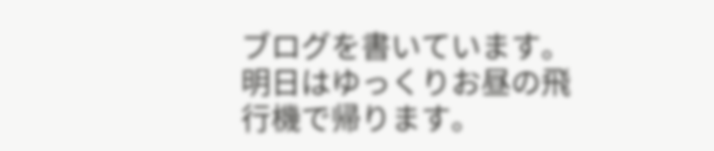ブログを書いています。明日はゆっくりお昼の飛行機で帰ります。